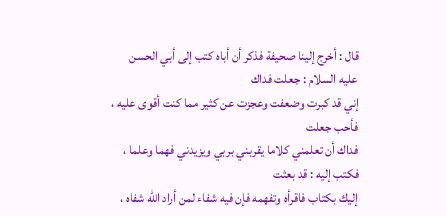قال : أخرج إلينا صحيفة فذكر أن أباه كتب إلى أبي الحسن عليه السلام : جعلت فداك
إني قد كبرت وضعفت وعجزت عن كثير مما كنت أقوى عليه ، فأحب جعلت
فداك أن تعلمني كلاما يقربني بربي ويزيدني فهما وعلما ، فكتب إليه : قد بعثت
إليك بكتاب فاقرأه وتفهمه فإن فيه شفاء لمن أراد الله شفاه ،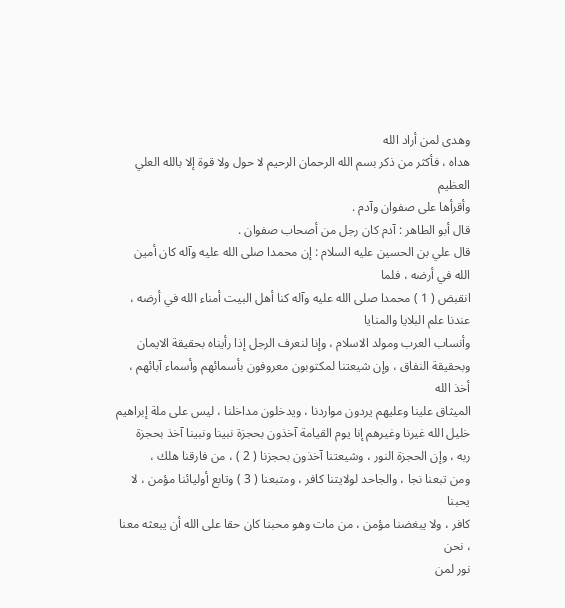وهدى لمن أراد الله
هداه ، فأكثر من ذكر بسم الله الرحمان الرحيم لا حول ولا قوة إلا بالله العلي العظيم
وأقرأها على صفوان وآدم .
قال أبو الطاهر : آدم كان رجل من أصحاب صفوان .
قال علي بن الحسين عليه السلام : إن محمدا صلى الله عليه وآله كان أمين الله في أرضه ، فلما
انقبض ( 1 ) محمدا صلى الله عليه وآله كنا أهل البيت أمناء الله في أرضه ، عندنا علم البلايا والمنايا
وأنساب العرب ومولد الاسلام ، وإنا لنعرف الرجل إذا رأيناه بحقيقة الايمان
وبحقيقة النفاق ، وإن شيعتنا لمكتوبون معروفون بأسمائهم وأسماء آبائهم ، أخذ الله
الميثاق علينا وعليهم يردون مواردنا ، ويدخلون مداخلنا ، ليس على ملة إبراهيم
خليل الله غيرنا وغيرهم إنا يوم القيامة آخذون بحجزة نبينا ونبينا آخذ بحجزة
ربه ، وإن الحجزة النور ، وشيعتنا آخذون بحجزنا ( 2 ) ، من فارقنا هلك ،
ومن تبعنا نجا ، والجاحد لولايتنا كافر ، ومتبعنا ( 3 ) وتابع أوليائنا مؤمن ، لا يحبنا
كافر ، ولا يبغضنا مؤمن ، من مات وهو محبنا كان حقا على الله أن يبعثه معنا ، نحن
نور لمن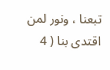تبعنا ، ونور لمن اقتدى بنا ( 4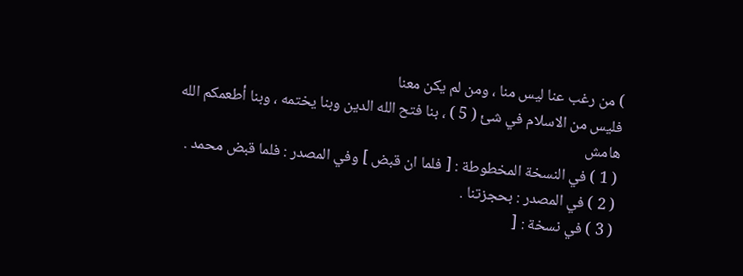) من رغب عنا ليس منا ، ومن لم يكن معنا
فليس من الاسلام في شئ ( 5 ) ، بنا فتح الله الدين وبنا يختمه ، وبنا أطعمكم الله
هامش
( 1 ) في النسخة المخطوطة : [ فلما ان قبض ] وفي المصدر : فلما قبض محمد .
( 2 ) في المصدر : بحجزتنا .
( 3 ) في نسخة : [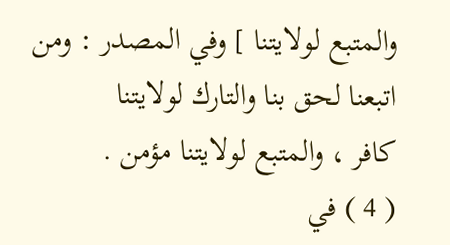والمتبع لولايتنا ] وفي المصدر : ومن اتبعنا لحق بنا والتارك لولايتنا
كافر ، والمتبع لولايتنا مؤمن .
( 4 ) في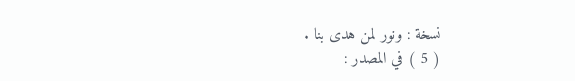نسخة : ونور لمن هدى بنا .
( 5 ) في المصدر :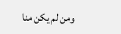ومن لم يكن منا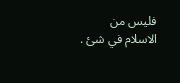فليس من الاسلام في شئ .